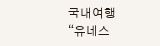국내여행
“유네스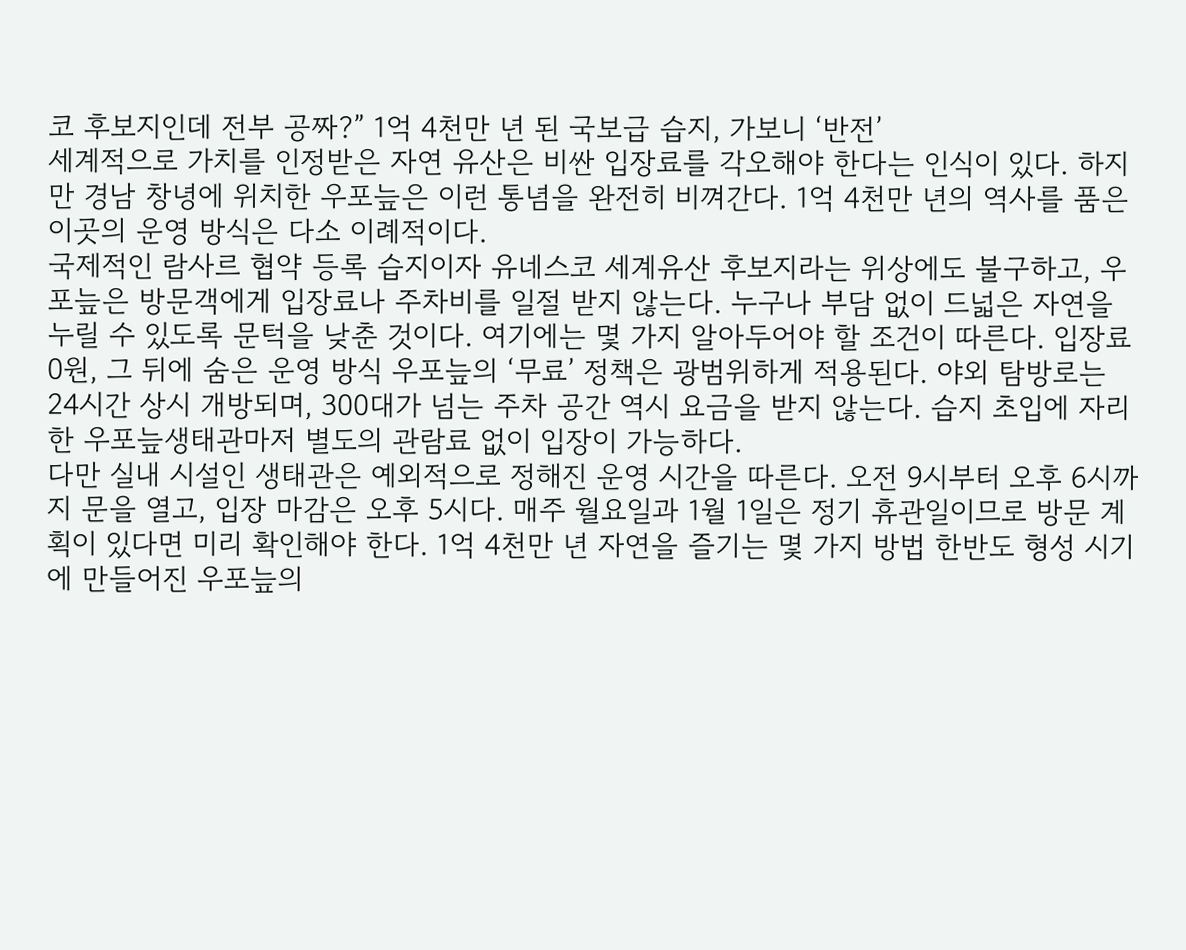코 후보지인데 전부 공짜?” 1억 4천만 년 된 국보급 습지, 가보니 ‘반전’
세계적으로 가치를 인정받은 자연 유산은 비싼 입장료를 각오해야 한다는 인식이 있다. 하지만 경남 창녕에 위치한 우포늪은 이런 통념을 완전히 비껴간다. 1억 4천만 년의 역사를 품은 이곳의 운영 방식은 다소 이례적이다.
국제적인 람사르 협약 등록 습지이자 유네스코 세계유산 후보지라는 위상에도 불구하고, 우포늪은 방문객에게 입장료나 주차비를 일절 받지 않는다. 누구나 부담 없이 드넓은 자연을 누릴 수 있도록 문턱을 낮춘 것이다. 여기에는 몇 가지 알아두어야 할 조건이 따른다. 입장료 0원, 그 뒤에 숨은 운영 방식 우포늪의 ‘무료’ 정책은 광범위하게 적용된다. 야외 탐방로는 24시간 상시 개방되며, 300대가 넘는 주차 공간 역시 요금을 받지 않는다. 습지 초입에 자리한 우포늪생태관마저 별도의 관람료 없이 입장이 가능하다.
다만 실내 시설인 생태관은 예외적으로 정해진 운영 시간을 따른다. 오전 9시부터 오후 6시까지 문을 열고, 입장 마감은 오후 5시다. 매주 월요일과 1월 1일은 정기 휴관일이므로 방문 계획이 있다면 미리 확인해야 한다. 1억 4천만 년 자연을 즐기는 몇 가지 방법 한반도 형성 시기에 만들어진 우포늪의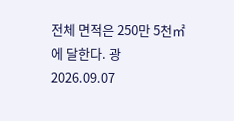전체 면적은 250만 5천㎡에 달한다. 광
2026.09.07